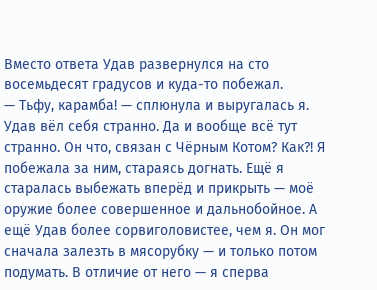Вместо ответа Удав развернулся на сто восемьдесят градусов и куда-то побежал.
— Тьфу, карамба! — сплюнула и выругалась я.
Удав вёл себя странно. Да и вообще всё тут странно. Он что, связан с Чёрным Котом? Как?! Я побежала за ним, стараясь догнать. Ещё я старалась выбежать вперёд и прикрыть — моё оружие более совершенное и дальнобойное. А ещё Удав более сорвиголовистее, чем я. Он мог сначала залезть в мясорубку — и только потом подумать. В отличие от него — я сперва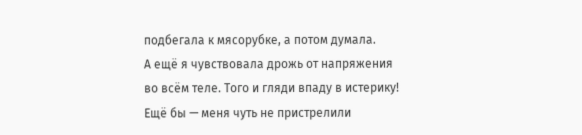подбегала к мясорубке, а потом думала.
А ещё я чувствовала дрожь от напряжения во всём теле. Того и гляди впаду в истерику! Ещё бы — меня чуть не пристрелили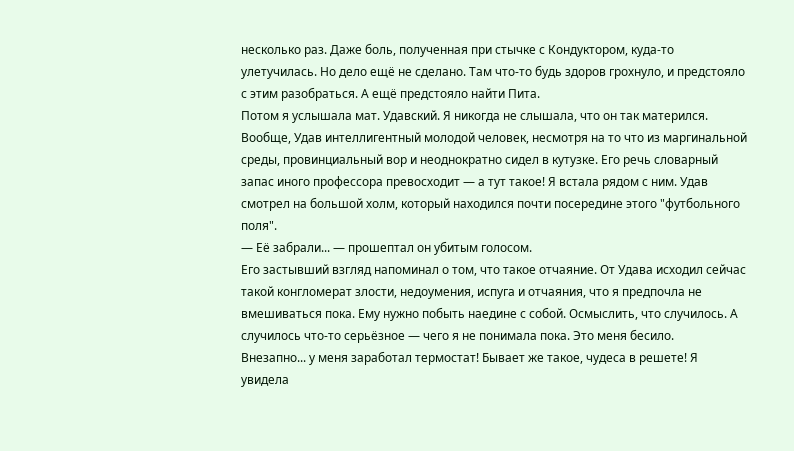несколько раз. Даже боль, полученная при стычке с Кондуктором, куда-то улетучилась. Но дело ещё не сделано. Там что-то будь здоров грохнуло, и предстояло с этим разобраться. А ещё предстояло найти Пита.
Потом я услышала мат. Удавский. Я никогда не слышала, что он так матерился. Вообще, Удав интеллигентный молодой человек, несмотря на то что из маргинальной среды, провинциальный вор и неоднократно сидел в кутузке. Его речь словарный запас иного профессора превосходит — а тут такое! Я встала рядом с ним. Удав смотрел на большой холм, который находился почти посередине этого "футбольного поля".
— Её забрали... — прошептал он убитым голосом.
Его застывший взгляд напоминал о том, что такое отчаяние. От Удава исходил сейчас такой конгломерат злости, недоумения, испуга и отчаяния, что я предпочла не вмешиваться пока. Ему нужно побыть наедине с собой. Осмыслить, что случилось. А случилось что-то серьёзное — чего я не понимала пока. Это меня бесило.
Внезапно... у меня заработал термостат! Бывает же такое, чудеса в решете! Я увидела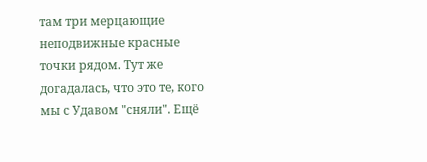там три мерцающие неподвижные красные точки рядом. Тут же догадалась, что это те, кого мы с Удавом "сняли". Ещё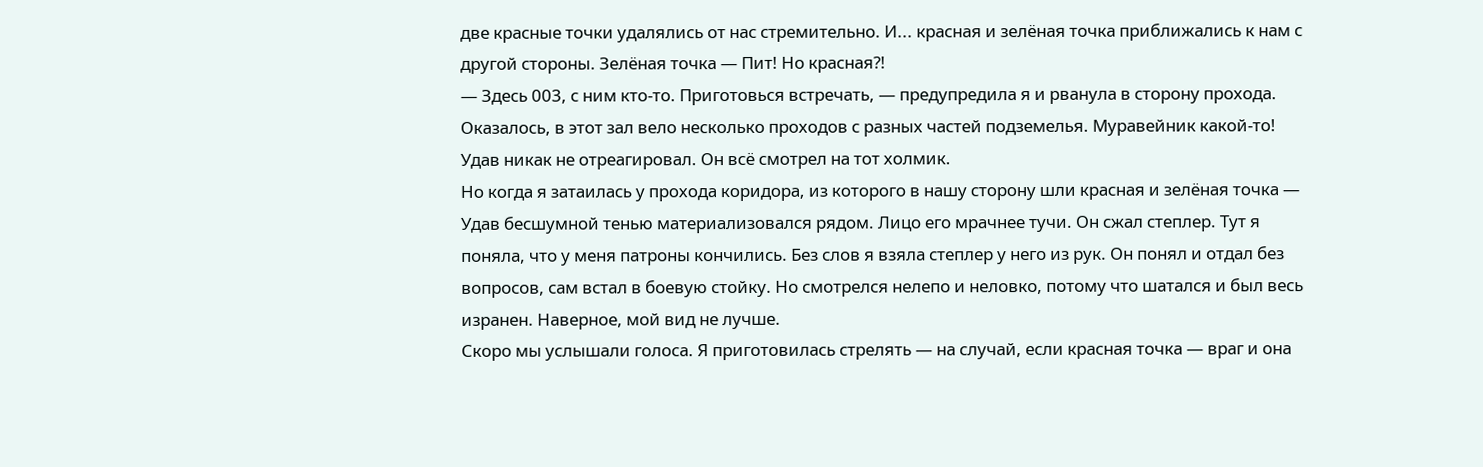две красные точки удалялись от нас стремительно. И... красная и зелёная точка приближались к нам с другой стороны. Зелёная точка — Пит! Но красная?!
— Здесь 003, с ним кто-то. Приготовься встречать, — предупредила я и рванула в сторону прохода.
Оказалось, в этот зал вело несколько проходов с разных частей подземелья. Муравейник какой-то!
Удав никак не отреагировал. Он всё смотрел на тот холмик.
Но когда я затаилась у прохода коридора, из которого в нашу сторону шли красная и зелёная точка — Удав бесшумной тенью материализовался рядом. Лицо его мрачнее тучи. Он сжал степлер. Тут я поняла, что у меня патроны кончились. Без слов я взяла степлер у него из рук. Он понял и отдал без вопросов, сам встал в боевую стойку. Но смотрелся нелепо и неловко, потому что шатался и был весь изранен. Наверное, мой вид не лучше.
Скоро мы услышали голоса. Я приготовилась стрелять — на случай, если красная точка — враг и она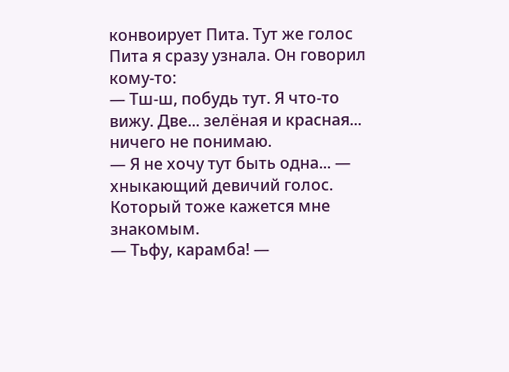конвоирует Пита. Тут же голос Пита я сразу узнала. Он говорил кому-то:
— Тш-ш, побудь тут. Я что-то вижу. Две... зелёная и красная... ничего не понимаю.
— Я не хочу тут быть одна... — хныкающий девичий голос.
Который тоже кажется мне знакомым.
— Тьфу, карамба! —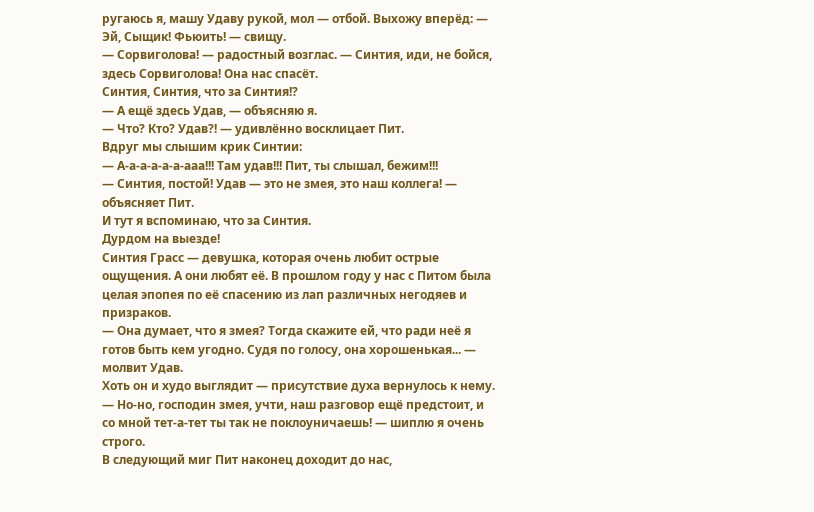ругаюсь я, машу Удаву рукой, мол — отбой. Выхожу вперёд: — Эй, Сыщик! Фьюить! — свищу.
— Сорвиголова! — радостный возглас. — Синтия, иди, не бойся, здесь Сорвиголова! Она нас спасёт.
Синтия, Синтия, что за Синтия!?
— А ещё здесь Удав, — объясняю я.
— Что? Кто? Удав?! — удивлённо восклицает Пит.
Вдруг мы слышим крик Синтии:
— А-а-а-а-а-а-ааа!!! Там удав!!! Пит, ты слышал, бежим!!!
— Синтия, постой! Удав — это не змея, это наш коллега! — объясняет Пит.
И тут я вспоминаю, что за Синтия.
Дурдом на выезде!
Синтия Грасс — девушка, которая очень любит острые ощущения. А они любят её. В прошлом году у нас с Питом была целая эпопея по её спасению из лап различных негодяев и призраков.
— Она думает, что я змея? Тогда скажите ей, что ради неё я готов быть кем угодно. Судя по голосу, она хорошенькая... — молвит Удав.
Хоть он и худо выглядит — присутствие духа вернулось к нему.
— Но-но, господин змея, учти, наш разговор ещё предстоит, и со мной тет-а-тет ты так не поклоуничаешь! — шиплю я очень строго.
В следующий миг Пит наконец доходит до нас,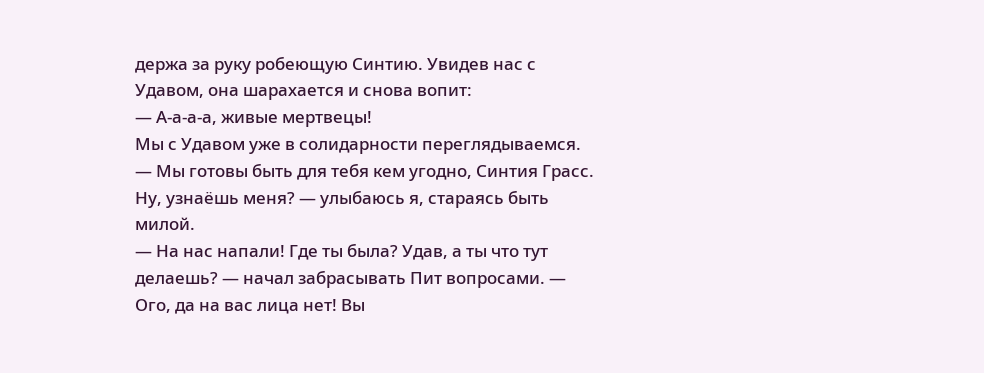держа за руку робеющую Синтию. Увидев нас с Удавом, она шарахается и снова вопит:
— А-а-а-а, живые мертвецы!
Мы с Удавом уже в солидарности переглядываемся.
— Мы готовы быть для тебя кем угодно, Синтия Грасс. Ну, узнаёшь меня? — улыбаюсь я, стараясь быть милой.
— На нас напали! Где ты была? Удав, а ты что тут делаешь? — начал забрасывать Пит вопросами. — Ого, да на вас лица нет! Вы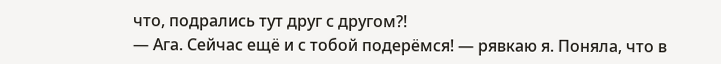что, подрались тут друг с другом?!
— Ага. Сейчас ещё и с тобой подерёмся! — рявкаю я. Поняла, что в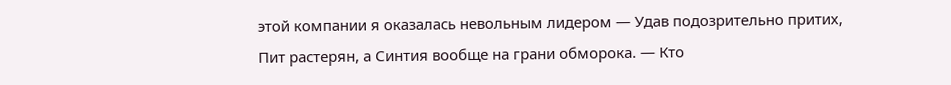этой компании я оказалась невольным лидером — Удав подозрительно притих, Пит растерян, а Синтия вообще на грани обморока. — Кто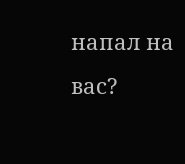напал на вас?